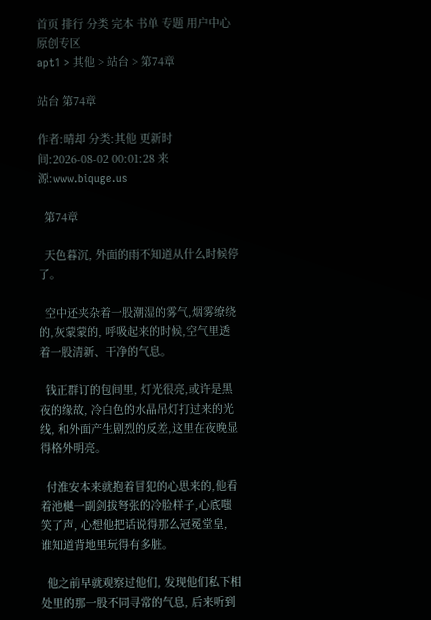首页 排行 分类 完本 书单 专题 用户中心 原创专区
apt1 > 其他 > 站台 > 第74章

站台 第74章

作者:晴却 分类:其他 更新时间:2026-08-02 00:01:28 来源:www.biquge.us

  第74章

  天色暮沉, 外面的雨不知道从什么时候停了。

  空中还夹杂着一股潮湿的雾气,烟雾缭绕的,灰蒙蒙的, 呼吸起来的时候,空气里透着一股清新、干净的气息。

  钱正群订的包间里, 灯光很亮,或许是黑夜的缘故, 冷白色的水晶吊灯打过来的光线, 和外面产生剧烈的反差,这里在夜晚显得格外明亮。

  付淮安本来就抱着冒犯的心思来的,他看着池樾一副剑拔弩张的冷脸样子,心底嗤笑了声, 心想他把话说得那么冠冕堂皇, 谁知道背地里玩得有多脏。

  他之前早就观察过他们, 发现他们私下相处里的那一股不同寻常的气息, 后来听到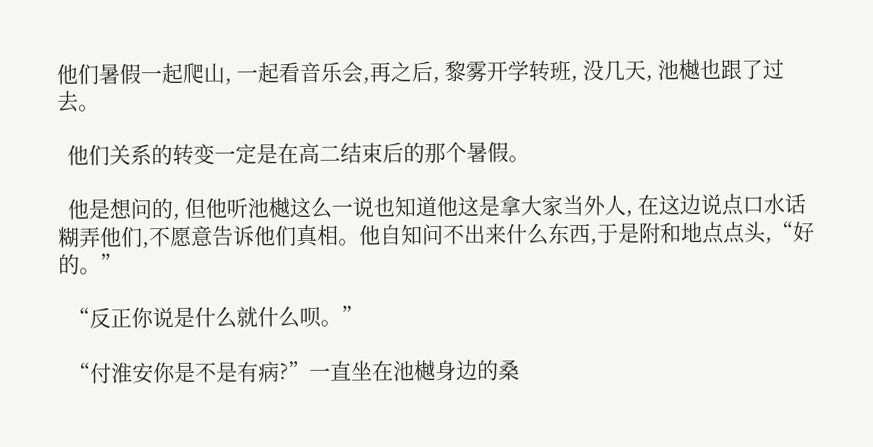他们暑假一起爬山, 一起看音乐会,再之后, 黎雾开学转班, 没几天, 池樾也跟了过去。

  他们关系的转变一定是在高二结束后的那个暑假。

  他是想问的, 但他听池樾这么一说也知道他这是拿大家当外人, 在这边说点口水话糊弄他们,不愿意告诉他们真相。他自知问不出来什么东西,于是附和地点点头,“好的。”

  “反正你说是什么就什么呗。”

  “付淮安你是不是有病?”一直坐在池樾身边的桑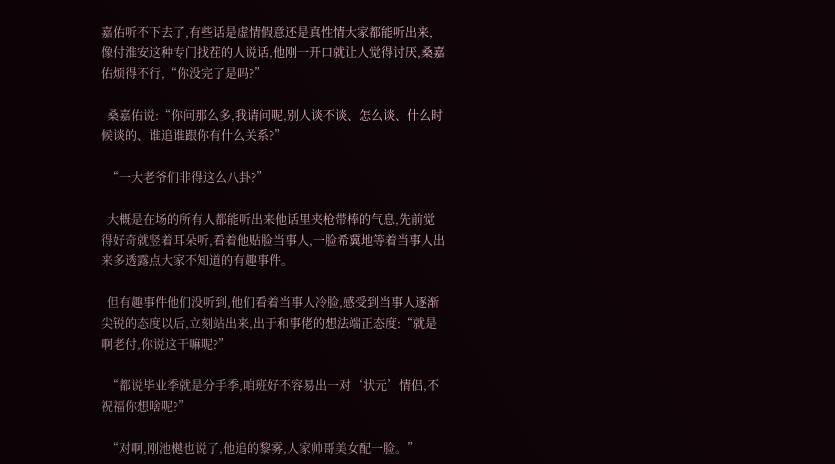嘉佑听不下去了,有些话是虚情假意还是真性情大家都能听出来, 像付淮安这种专门找茬的人说话,他刚一开口就让人觉得讨厌,桑嘉佑烦得不行,“你没完了是吗?”

  桑嘉佑说:“你问那么多,我请问呢,别人谈不谈、怎么谈、什么时候谈的、谁追谁跟你有什么关系?”

  “一大老爷们非得这么八卦?”

  大概是在场的所有人都能听出来他话里夹枪带棒的气息,先前觉得好奇就竖着耳朵听,看着他贴脸当事人,一脸希冀地等着当事人出来多透露点大家不知道的有趣事件。

  但有趣事件他们没听到,他们看着当事人冷脸,感受到当事人逐渐尖锐的态度以后,立刻站出来,出于和事佬的想法端正态度:“就是啊老付,你说这干嘛呢?”

  “都说毕业季就是分手季,咱班好不容易出一对‘状元’情侣,不祝福你想啥呢?”

  “对啊,刚池樾也说了,他追的黎雾,人家帅哥美女配一脸。”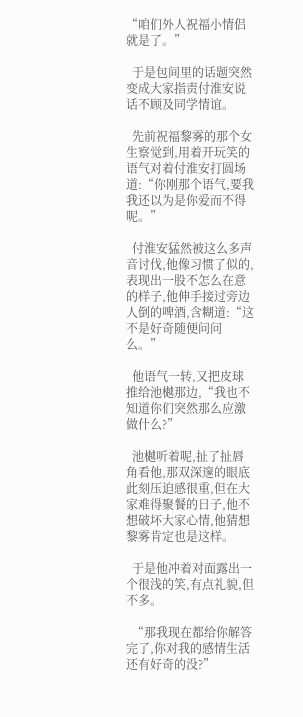“咱们外人祝福小情侣就是了。”

  于是包间里的话题突然变成大家指责付淮安说话不顾及同学情谊。

  先前祝福黎雾的那个女生察觉到,用着开玩笑的语气对着付淮安打圆场道:“你刚那个语气,要我我还以为是你爱而不得呢。”

  付淮安猛然被这么多声音讨伐,他像习惯了似的,表现出一股不怎么在意的样子,他伸手接过旁边人倒的啤酒,含糊道:“这不是好奇随便问问么。”

  他语气一转,又把皮球推给池樾那边,“我也不知道你们突然那么应激做什么?”

  池樾听着呢,扯了扯唇角看他,那双深邃的眼底此刻压迫感很重,但在大家难得聚餐的日子,他不想破坏大家心情,他猜想黎雾肯定也是这样。

  于是他冲着对面露出一个很浅的笑,有点礼貌,但不多。

  “那我现在都给你解答完了,你对我的感情生活还有好奇的没?”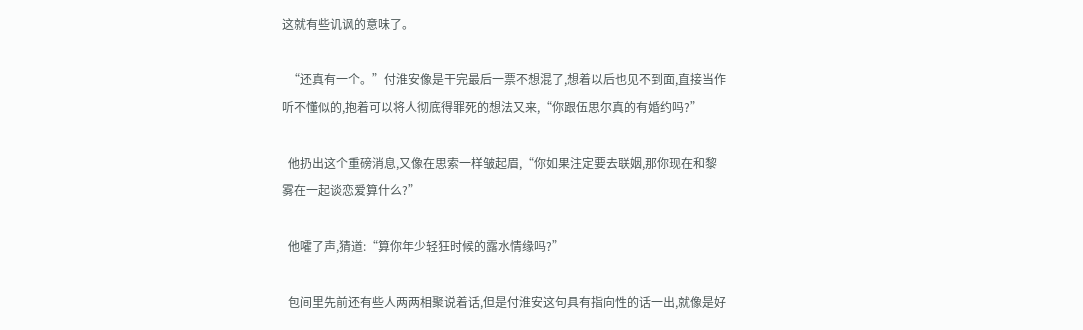这就有些讥讽的意味了。

  “还真有一个。”付淮安像是干完最后一票不想混了,想着以后也见不到面,直接当作听不懂似的,抱着可以将人彻底得罪死的想法又来,“你跟伍思尔真的有婚约吗?”

  他扔出这个重磅消息,又像在思索一样皱起眉,“你如果注定要去联姻,那你现在和黎雾在一起谈恋爱算什么?”

  他嚯了声,猜道:“算你年少轻狂时候的露水情缘吗?”

  包间里先前还有些人两两相聚说着话,但是付淮安这句具有指向性的话一出,就像是好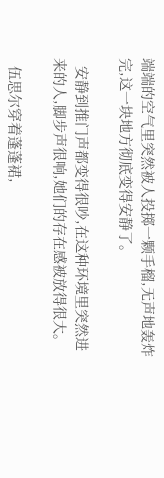端端的空气里突然被人投掷一颗手榴,无声地轰炸完,这一块地方彻底变得安静了。

  安静到推门声都变得很吵,在这种环境里突然进来的人,脚步声很响,她们的存在感被放得很大。

  伍思尔穿着蓬蓬裙,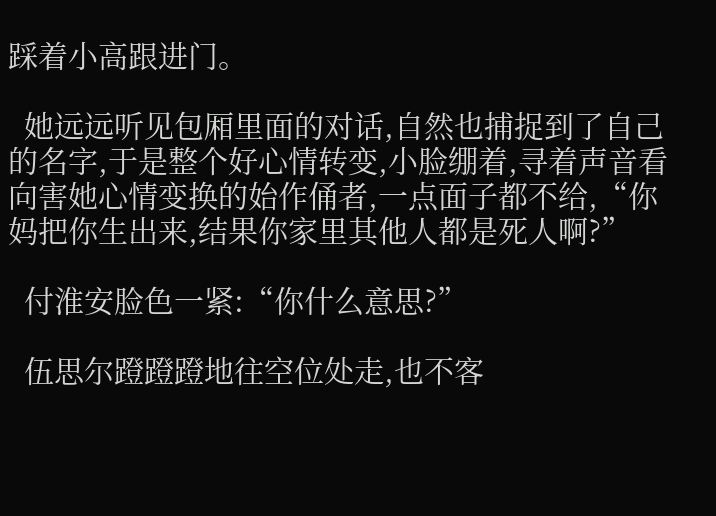踩着小高跟进门。

  她远远听见包厢里面的对话,自然也捕捉到了自己的名字,于是整个好心情转变,小脸绷着,寻着声音看向害她心情变换的始作俑者,一点面子都不给,“你妈把你生出来,结果你家里其他人都是死人啊?”

  付淮安脸色一紧:“你什么意思?”

  伍思尔蹬蹬蹬地往空位处走,也不客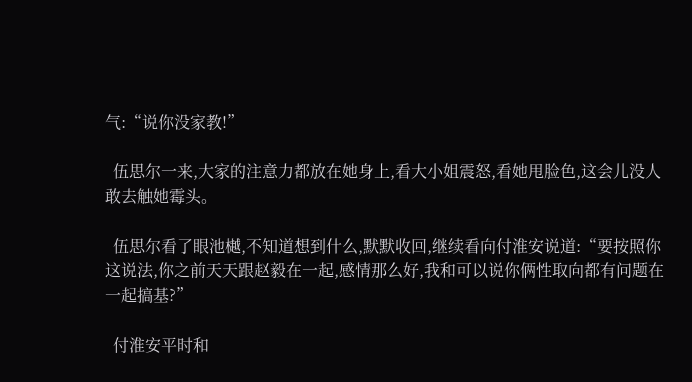气:“说你没家教!”

  伍思尔一来,大家的注意力都放在她身上,看大小姐震怒,看她甩脸色,这会儿没人敢去触她霉头。

  伍思尔看了眼池樾,不知道想到什么,默默收回,继续看向付淮安说道:“要按照你这说法,你之前天天跟赵毅在一起,感情那么好,我和可以说你俩性取向都有问题在一起搞基?”

  付淮安平时和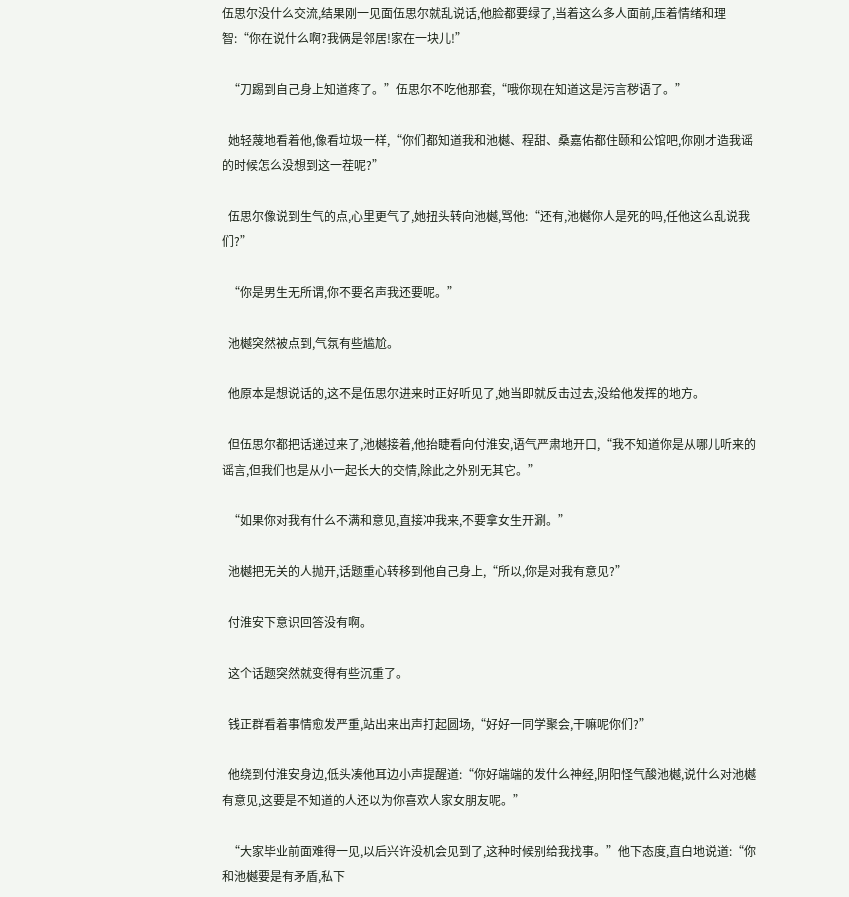伍思尔没什么交流,结果刚一见面伍思尔就乱说话,他脸都要绿了,当着这么多人面前,压着情绪和理智:“你在说什么啊?我俩是邻居!家在一块儿!”

  “刀踢到自己身上知道疼了。”伍思尔不吃他那套,“哦你现在知道这是污言秽语了。”

  她轻蔑地看着他,像看垃圾一样,“你们都知道我和池樾、程甜、桑嘉佑都住颐和公馆吧,你刚才造我谣的时候怎么没想到这一茬呢?”

  伍思尔像说到生气的点,心里更气了,她扭头转向池樾,骂他:“还有,池樾你人是死的吗,任他这么乱说我们?”

  “你是男生无所谓,你不要名声我还要呢。”

  池樾突然被点到,气氛有些尴尬。

  他原本是想说话的,这不是伍思尔进来时正好听见了,她当即就反击过去,没给他发挥的地方。

  但伍思尔都把话递过来了,池樾接着,他抬睫看向付淮安,语气严肃地开口,“我不知道你是从哪儿听来的谣言,但我们也是从小一起长大的交情,除此之外别无其它。”

  “如果你对我有什么不满和意见,直接冲我来,不要拿女生开涮。”

  池樾把无关的人抛开,话题重心转移到他自己身上,“所以,你是对我有意见?”

  付淮安下意识回答没有啊。

  这个话题突然就变得有些沉重了。

  钱正群看着事情愈发严重,站出来出声打起圆场,“好好一同学聚会,干嘛呢你们?”

  他绕到付淮安身边,低头凑他耳边小声提醒道:“你好端端的发什么神经,阴阳怪气酸池樾,说什么对池樾有意见,这要是不知道的人还以为你喜欢人家女朋友呢。”

  “大家毕业前面难得一见,以后兴许没机会见到了,这种时候别给我找事。”他下态度,直白地说道:“你和池樾要是有矛盾,私下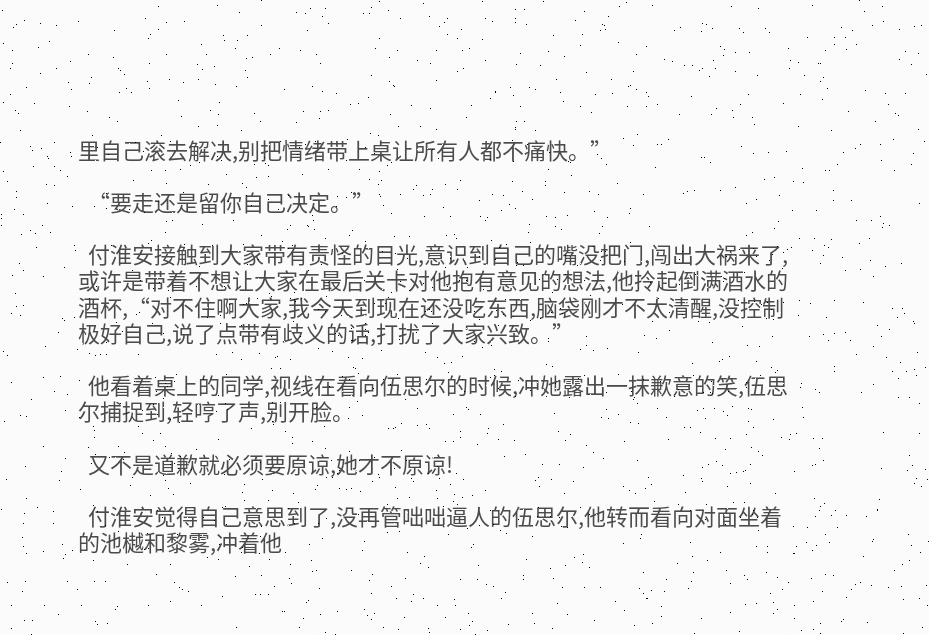里自己滚去解决,别把情绪带上桌让所有人都不痛快。”

  “要走还是留你自己决定。”

  付淮安接触到大家带有责怪的目光,意识到自己的嘴没把门,闯出大祸来了,或许是带着不想让大家在最后关卡对他抱有意见的想法,他拎起倒满酒水的酒杯,“对不住啊大家,我今天到现在还没吃东西,脑袋刚才不太清醒,没控制极好自己,说了点带有歧义的话,打扰了大家兴致。”

  他看着桌上的同学,视线在看向伍思尔的时候,冲她露出一抹歉意的笑,伍思尔捕捉到,轻哼了声,别开脸。

  又不是道歉就必须要原谅,她才不原谅!

  付淮安觉得自己意思到了,没再管咄咄逼人的伍思尔,他转而看向对面坐着的池樾和黎雾,冲着他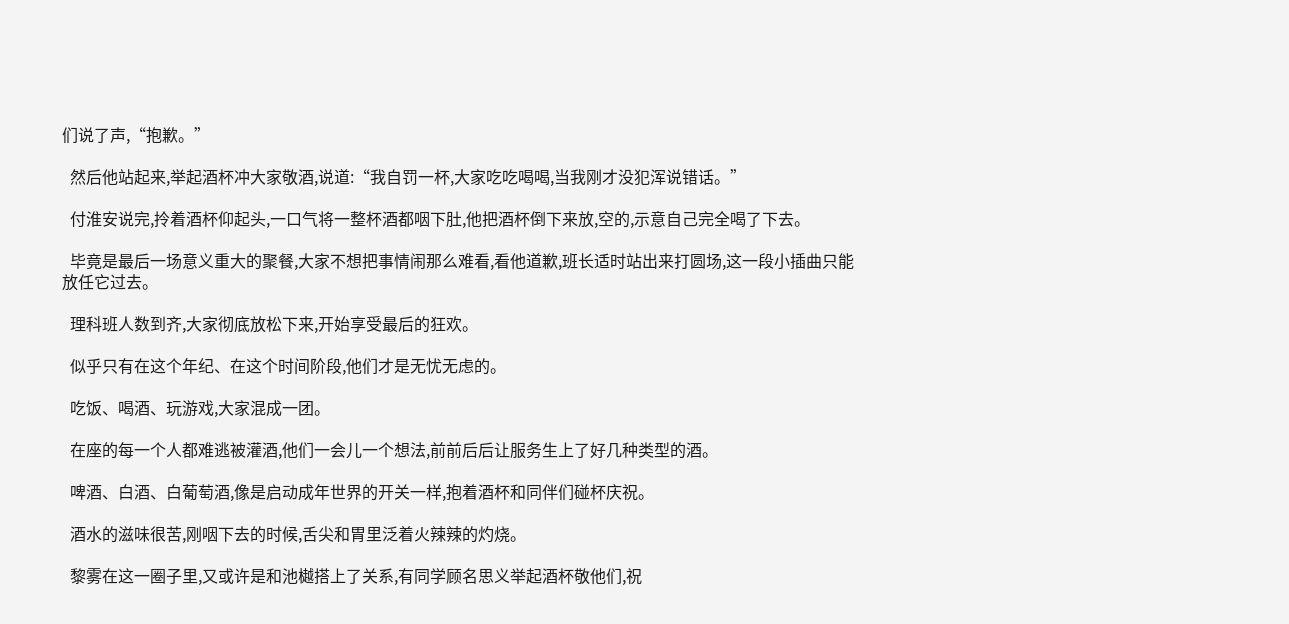们说了声,“抱歉。”

  然后他站起来,举起酒杯冲大家敬酒,说道:“我自罚一杯,大家吃吃喝喝,当我刚才没犯浑说错话。”

  付淮安说完,拎着酒杯仰起头,一口气将一整杯酒都咽下肚,他把酒杯倒下来放,空的,示意自己完全喝了下去。

  毕竟是最后一场意义重大的聚餐,大家不想把事情闹那么难看,看他道歉,班长适时站出来打圆场,这一段小插曲只能放任它过去。

  理科班人数到齐,大家彻底放松下来,开始享受最后的狂欢。

  似乎只有在这个年纪、在这个时间阶段,他们才是无忧无虑的。

  吃饭、喝酒、玩游戏,大家混成一团。

  在座的每一个人都难逃被灌酒,他们一会儿一个想法,前前后后让服务生上了好几种类型的酒。

  啤酒、白酒、白葡萄酒,像是启动成年世界的开关一样,抱着酒杯和同伴们碰杯庆祝。

  酒水的滋味很苦,刚咽下去的时候,舌尖和胃里泛着火辣辣的灼烧。

  黎雾在这一圈子里,又或许是和池樾搭上了关系,有同学顾名思义举起酒杯敬他们,祝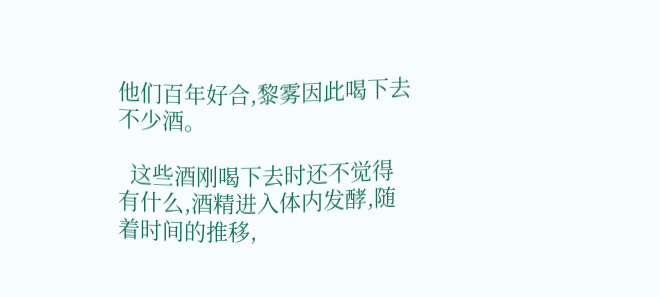他们百年好合,黎雾因此喝下去不少酒。

  这些酒刚喝下去时还不觉得有什么,酒精进入体内发酵,随着时间的推移,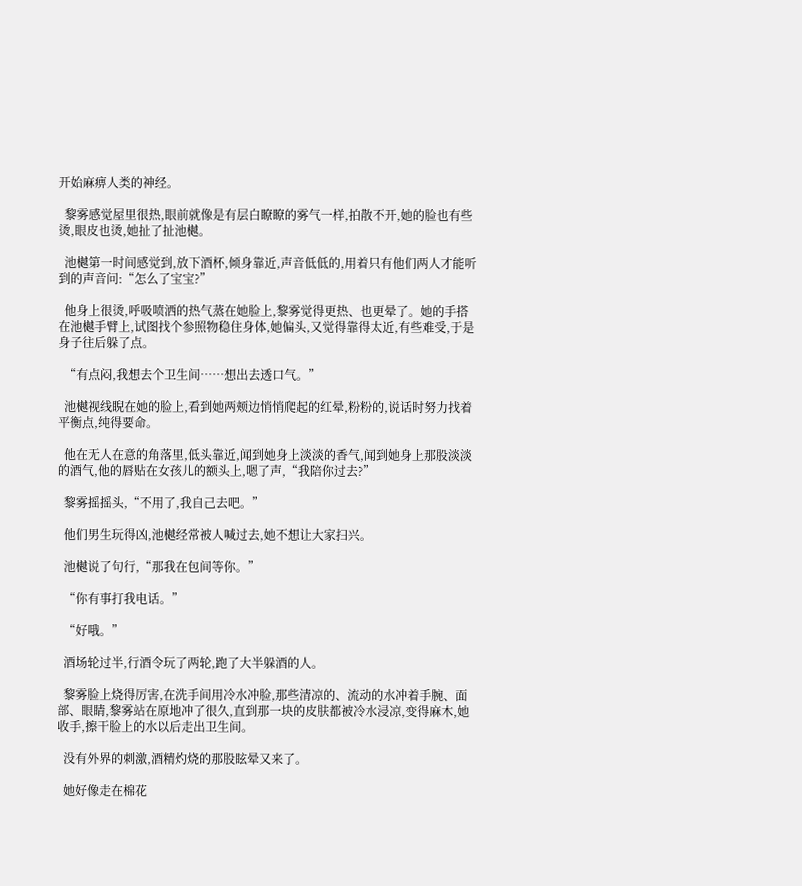开始麻痹人类的神经。

  黎雾感觉屋里很热,眼前就像是有层白瞭瞭的雾气一样,拍散不开,她的脸也有些烫,眼皮也烫,她扯了扯池樾。

  池樾第一时间感觉到,放下酒杯,倾身靠近,声音低低的,用着只有他们两人才能听到的声音问:“怎么了宝宝?”

  他身上很烫,呼吸喷洒的热气蒸在她脸上,黎雾觉得更热、也更晕了。她的手搭在池樾手臂上,试图找个参照物稳住身体,她偏头,又觉得靠得太近,有些难受,于是身子往后躲了点。

  “有点闷,我想去个卫生间……想出去透口气。”

  池樾视线睨在她的脸上,看到她两颊边悄悄爬起的红晕,粉粉的,说话时努力找着平衡点,纯得要命。

  他在无人在意的角落里,低头靠近,闻到她身上淡淡的香气,闻到她身上那股淡淡的酒气,他的唇贴在女孩儿的额头上,嗯了声,“我陪你过去?”

  黎雾摇摇头,“不用了,我自己去吧。”

  他们男生玩得凶,池樾经常被人喊过去,她不想让大家扫兴。

  池樾说了句行,“那我在包间等你。”

  “你有事打我电话。”

  “好哦。”

  酒场轮过半,行酒令玩了两轮,跑了大半躲酒的人。

  黎雾脸上烧得厉害,在洗手间用冷水冲脸,那些清凉的、流动的水冲着手腕、面部、眼睛,黎雾站在原地冲了很久,直到那一块的皮肤都被冷水浸凉,变得麻木,她收手,擦干脸上的水以后走出卫生间。

  没有外界的刺激,酒精灼烧的那股眩晕又来了。

  她好像走在棉花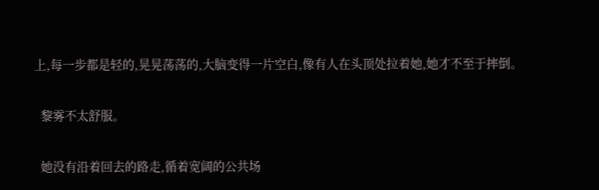上,每一步都是轻的,晃晃荡荡的,大脑变得一片空白,像有人在头顶处拉着她,她才不至于摔倒。

  黎雾不太舒服。

  她没有沿着回去的路走,循着宽阔的公共场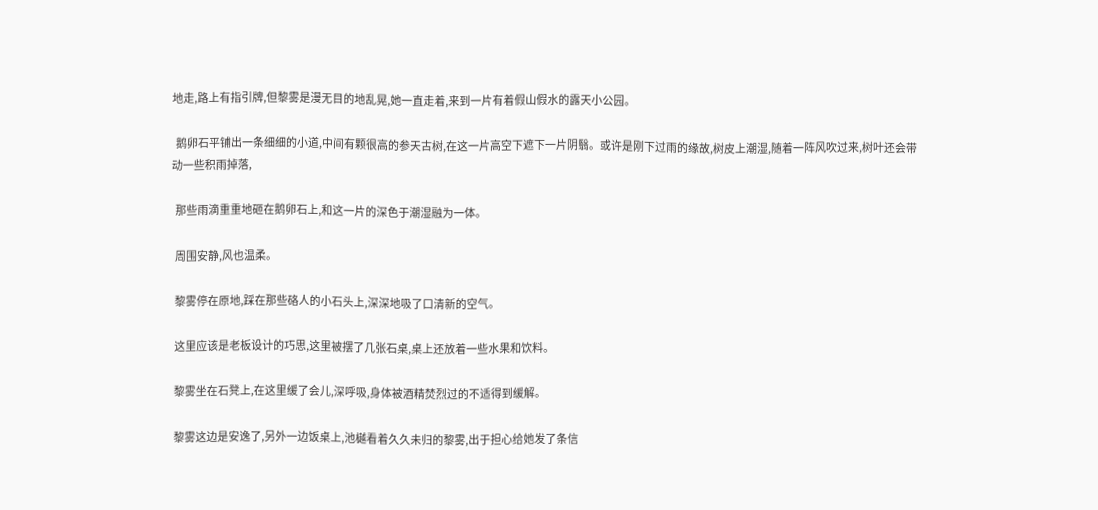地走,路上有指引牌,但黎雾是漫无目的地乱晃,她一直走着,来到一片有着假山假水的露天小公园。

  鹅卵石平铺出一条细细的小道,中间有颗很高的参天古树,在这一片高空下遮下一片阴翳。或许是刚下过雨的缘故,树皮上潮湿,随着一阵风吹过来,树叶还会带动一些积雨掉落,

  那些雨滴重重地砸在鹅卵石上,和这一片的深色于潮湿融为一体。

  周围安静,风也温柔。

  黎雾停在原地,踩在那些硌人的小石头上,深深地吸了口清新的空气。

  这里应该是老板设计的巧思,这里被摆了几张石桌,桌上还放着一些水果和饮料。

  黎雾坐在石凳上,在这里缓了会儿,深呼吸,身体被酒精焚烈过的不适得到缓解。

  黎雾这边是安逸了,另外一边饭桌上,池樾看着久久未归的黎雾,出于担心给她发了条信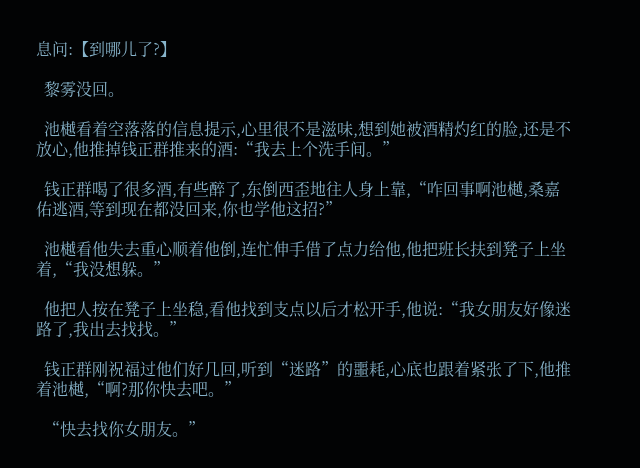息问:【到哪儿了?】

  黎雾没回。

  池樾看着空落落的信息提示,心里很不是滋味,想到她被酒精灼红的脸,还是不放心,他推掉钱正群推来的酒:“我去上个洗手间。”

  钱正群喝了很多酒,有些醉了,东倒西歪地往人身上靠,“咋回事啊池樾,桑嘉佑逃酒,等到现在都没回来,你也学他这招?”

  池樾看他失去重心顺着他倒,连忙伸手借了点力给他,他把班长扶到凳子上坐着,“我没想躲。”

  他把人按在凳子上坐稳,看他找到支点以后才松开手,他说:“我女朋友好像迷路了,我出去找找。”

  钱正群刚祝福过他们好几回,听到“迷路”的噩耗,心底也跟着紧张了下,他推着池樾,“啊?那你快去吧。”

  “快去找你女朋友。”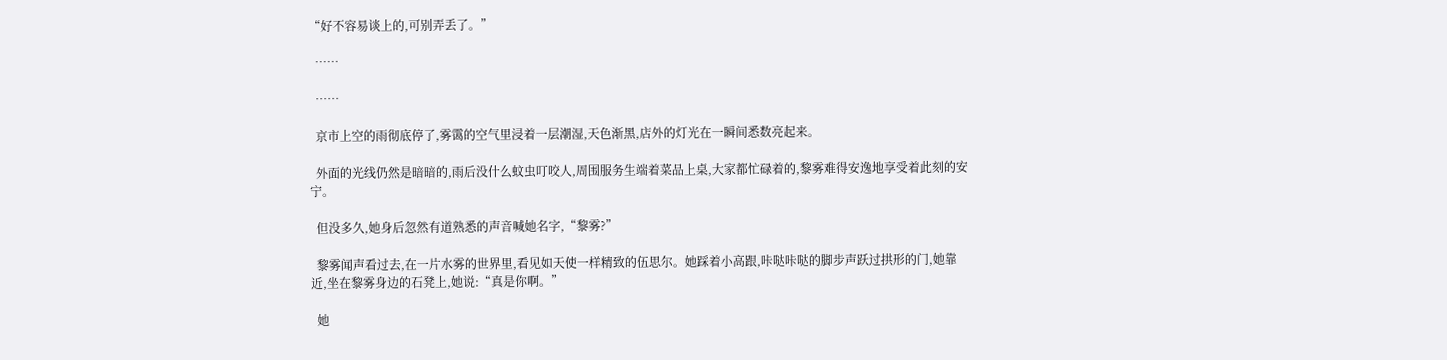“好不容易谈上的,可别弄丢了。”

  ……

  ……

  京市上空的雨彻底停了,雾霭的空气里浸着一层潮湿,天色渐黑,店外的灯光在一瞬间悉数亮起来。

  外面的光线仍然是暗暗的,雨后没什么蚊虫叮咬人,周围服务生端着菜品上桌,大家都忙碌着的,黎雾难得安逸地享受着此刻的安宁。

  但没多久,她身后忽然有道熟悉的声音喊她名字,“黎雾?”

  黎雾闻声看过去,在一片水雾的世界里,看见如天使一样精致的伍思尔。她踩着小高跟,咔哒咔哒的脚步声跃过拱形的门,她靠近,坐在黎雾身边的石凳上,她说:“真是你啊。”

  她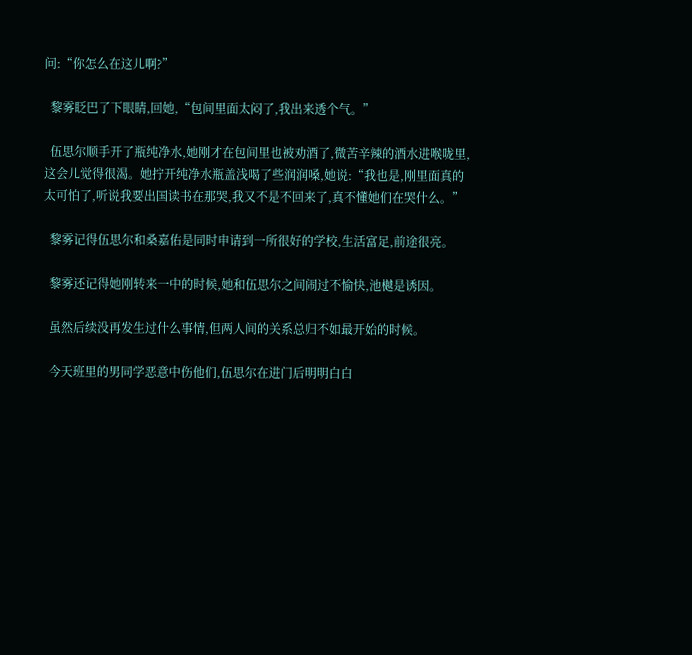问:“你怎么在这儿啊?”

  黎雾眨巴了下眼睛,回她,“包间里面太闷了,我出来透个气。”

  伍思尔顺手开了瓶纯净水,她刚才在包间里也被劝酒了,微苦辛辣的酒水进喉咙里,这会儿觉得很渴。她拧开纯净水瓶盖浅喝了些润润嗓,她说:“我也是,刚里面真的太可怕了,听说我要出国读书在那哭,我又不是不回来了,真不懂她们在哭什么。”

  黎雾记得伍思尔和桑嘉佑是同时申请到一所很好的学校,生活富足,前途很亮。

  黎雾还记得她刚转来一中的时候,她和伍思尔之间闹过不愉快,池樾是诱因。

  虽然后续没再发生过什么事情,但两人间的关系总归不如最开始的时候。

  今天班里的男同学恶意中伤他们,伍思尔在进门后明明白白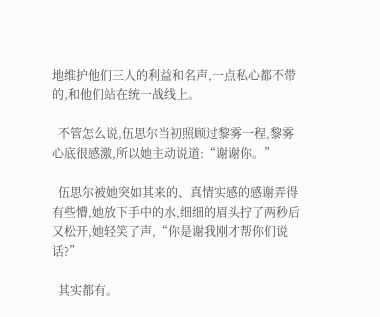地维护他们三人的利益和名声,一点私心都不带的,和他们站在统一战线上。

  不管怎么说,伍思尔当初照顾过黎雾一程,黎雾心底很感激,所以她主动说道:“谢谢你。”

  伍思尔被她突如其来的、真情实感的感谢弄得有些懵,她放下手中的水,细细的眉头拧了两秒后又松开,她轻笑了声,“你是谢我刚才帮你们说话?”

  其实都有。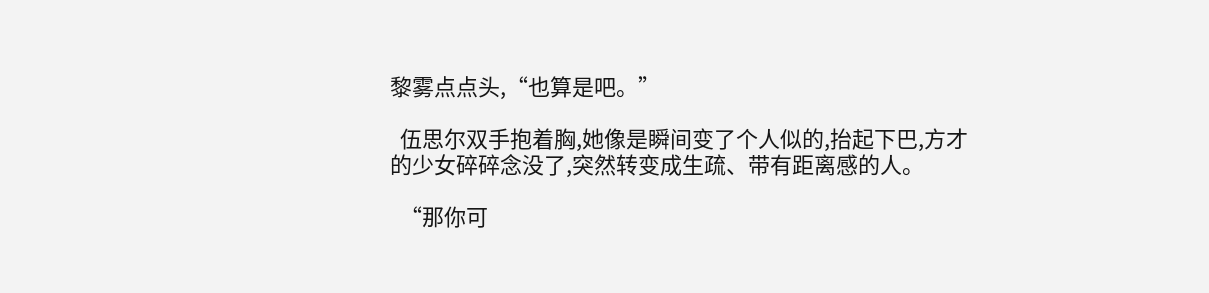黎雾点点头,“也算是吧。”

  伍思尔双手抱着胸,她像是瞬间变了个人似的,抬起下巴,方才的少女碎碎念没了,突然转变成生疏、带有距离感的人。

  “那你可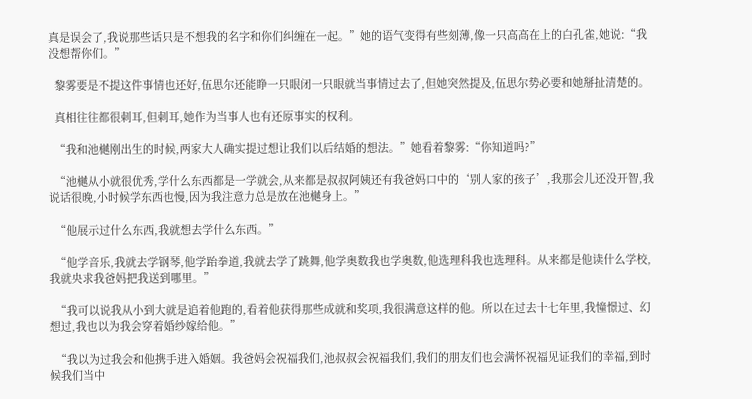真是误会了,我说那些话只是不想我的名字和你们纠缠在一起。”她的语气变得有些刻薄,像一只高高在上的白孔雀,她说:“我没想帮你们。”

  黎雾要是不提这件事情也还好,伍思尔还能睁一只眼闭一只眼就当事情过去了,但她突然提及,伍思尔势必要和她掰扯清楚的。

  真相往往都很刺耳,但刺耳,她作为当事人也有还原事实的权利。

  “我和池樾刚出生的时候,两家大人确实提过想让我们以后结婚的想法。”她看着黎雾:“你知道吗?”

  “池樾从小就很优秀,学什么东西都是一学就会,从来都是叔叔阿姨还有我爸妈口中的‘别人家的孩子’,我那会儿还没开智,我说话很晚,小时候学东西也慢,因为我注意力总是放在池樾身上。”

  “他展示过什么东西,我就想去学什么东西。”

  “他学音乐,我就去学钢琴,他学跆拳道,我就去学了跳舞,他学奥数我也学奥数,他选理科我也选理科。从来都是他读什么学校,我就央求我爸妈把我送到哪里。”

  “我可以说我从小到大就是追着他跑的,看着他获得那些成就和奖项,我很满意这样的他。所以在过去十七年里,我憧憬过、幻想过,我也以为我会穿着婚纱嫁给他。”

  “我以为过我会和他携手进入婚姻。我爸妈会祝福我们,池叔叔会祝福我们,我们的朋友们也会满怀祝福见证我们的幸福,到时候我们当中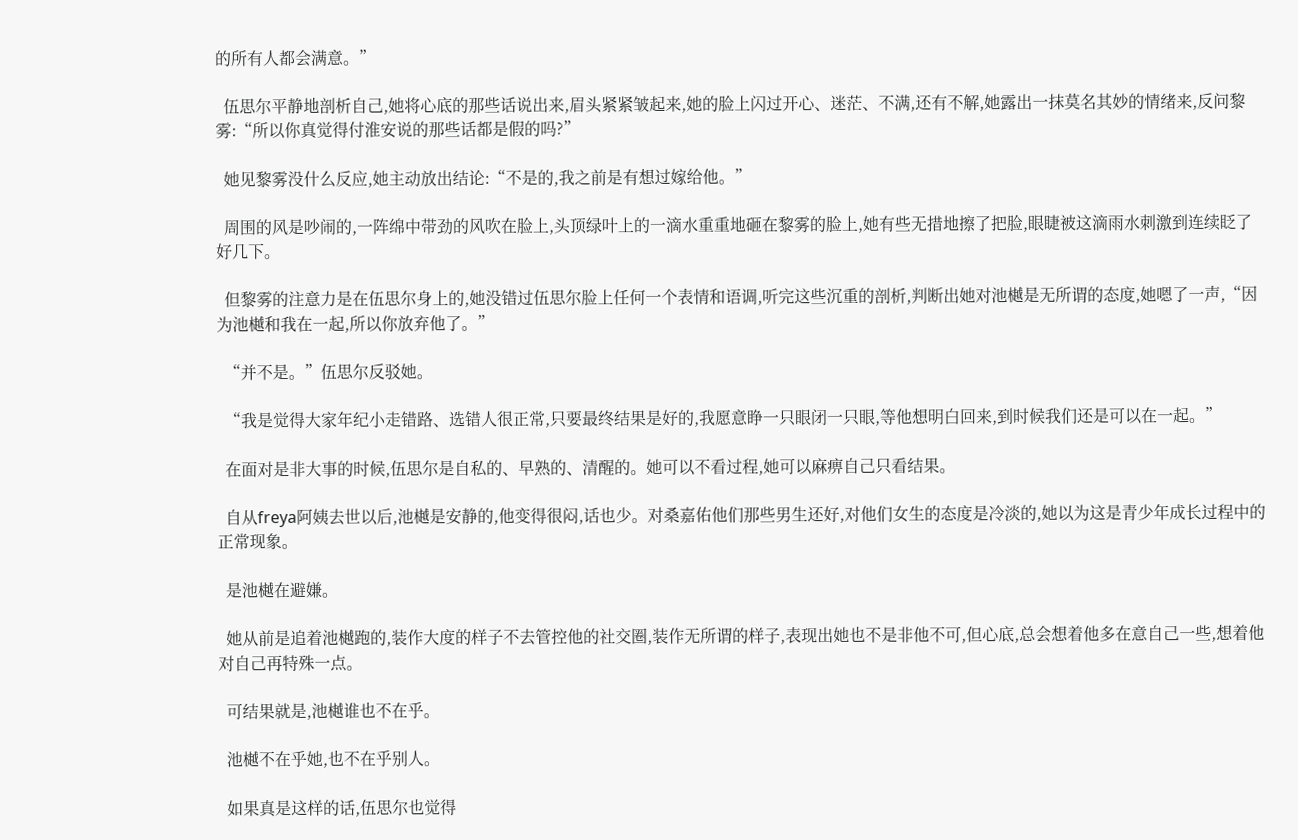的所有人都会满意。”

  伍思尔平静地剖析自己,她将心底的那些话说出来,眉头紧紧皱起来,她的脸上闪过开心、迷茫、不满,还有不解,她露出一抹莫名其妙的情绪来,反问黎雾:“所以你真觉得付淮安说的那些话都是假的吗?”

  她见黎雾没什么反应,她主动放出结论:“不是的,我之前是有想过嫁给他。”

  周围的风是吵闹的,一阵绵中带劲的风吹在脸上,头顶绿叶上的一滴水重重地砸在黎雾的脸上,她有些无措地擦了把脸,眼睫被这滴雨水刺激到连续眨了好几下。

  但黎雾的注意力是在伍思尔身上的,她没错过伍思尔脸上任何一个表情和语调,听完这些沉重的剖析,判断出她对池樾是无所谓的态度,她嗯了一声,“因为池樾和我在一起,所以你放弃他了。”

  “并不是。”伍思尔反驳她。

  “我是觉得大家年纪小走错路、选错人很正常,只要最终结果是好的,我愿意睁一只眼闭一只眼,等他想明白回来,到时候我们还是可以在一起。”

  在面对是非大事的时候,伍思尔是自私的、早熟的、清醒的。她可以不看过程,她可以麻痹自己只看结果。

  自从freya阿姨去世以后,池樾是安静的,他变得很闷,话也少。对桑嘉佑他们那些男生还好,对他们女生的态度是冷淡的,她以为这是青少年成长过程中的正常现象。

  是池樾在避嫌。

  她从前是追着池樾跑的,装作大度的样子不去管控他的社交圈,装作无所谓的样子,表现出她也不是非他不可,但心底,总会想着他多在意自己一些,想着他对自己再特殊一点。

  可结果就是,池樾谁也不在乎。

  池樾不在乎她,也不在乎别人。

  如果真是这样的话,伍思尔也觉得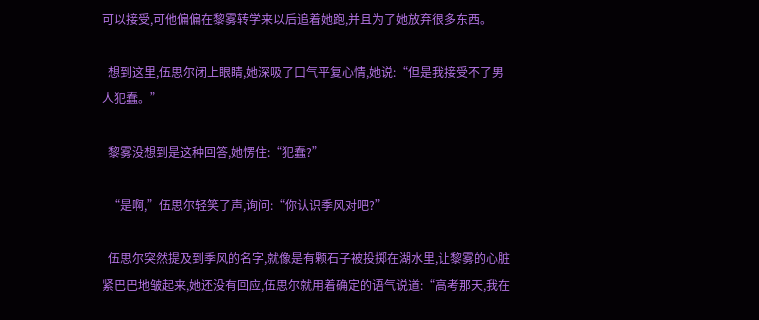可以接受,可他偏偏在黎雾转学来以后追着她跑,并且为了她放弃很多东西。

  想到这里,伍思尔闭上眼睛,她深吸了口气平复心情,她说:“但是我接受不了男人犯蠢。”

  黎雾没想到是这种回答,她愣住:“犯蠢?”

  “是啊,”伍思尔轻笑了声,询问:“你认识季风对吧?”

  伍思尔突然提及到季风的名字,就像是有颗石子被投掷在湖水里,让黎雾的心脏紧巴巴地皱起来,她还没有回应,伍思尔就用着确定的语气说道:“高考那天,我在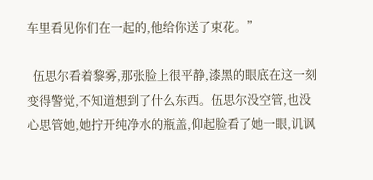车里看见你们在一起的,他给你送了束花。”

  伍思尔看着黎雾,那张脸上很平静,漆黑的眼底在这一刻变得警觉,不知道想到了什么东西。伍思尔没空管,也没心思管她,她拧开纯净水的瓶盖,仰起脸看了她一眼,讥讽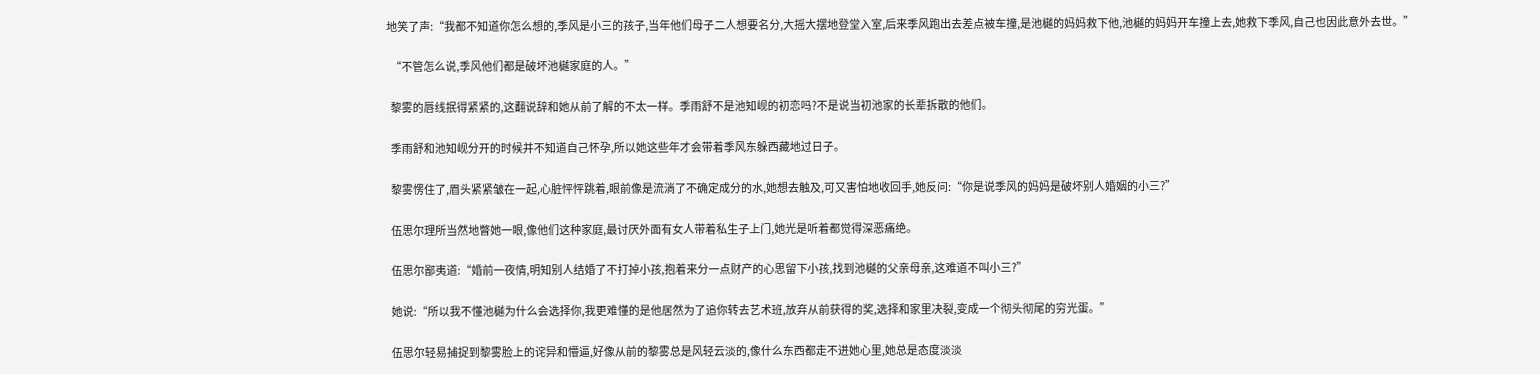地笑了声:“我都不知道你怎么想的,季风是小三的孩子,当年他们母子二人想要名分,大摇大摆地登堂入室,后来季风跑出去差点被车撞,是池樾的妈妈救下他,池樾的妈妈开车撞上去,她救下季风,自己也因此意外去世。”

  “不管怎么说,季风他们都是破坏池樾家庭的人。”

  黎雾的唇线抿得紧紧的,这翻说辞和她从前了解的不太一样。季雨舒不是池知岘的初恋吗?不是说当初池家的长辈拆散的他们。

  季雨舒和池知岘分开的时候并不知道自己怀孕,所以她这些年才会带着季风东躲西藏地过日子。

  黎雾愣住了,眉头紧紧皱在一起,心脏怦怦跳着,眼前像是流淌了不确定成分的水,她想去触及,可又害怕地收回手,她反问:“你是说季风的妈妈是破坏别人婚姻的小三?”

  伍思尔理所当然地瞥她一眼,像他们这种家庭,最讨厌外面有女人带着私生子上门,她光是听着都觉得深恶痛绝。

  伍思尔鄙夷道:“婚前一夜情,明知别人结婚了不打掉小孩,抱着来分一点财产的心思留下小孩,找到池樾的父亲母亲,这难道不叫小三?”

  她说:“所以我不懂池樾为什么会选择你,我更难懂的是他居然为了追你转去艺术班,放弃从前获得的奖,选择和家里决裂,变成一个彻头彻尾的穷光蛋。”

  伍思尔轻易捕捉到黎雾脸上的诧异和懵逼,好像从前的黎雾总是风轻云淡的,像什么东西都走不进她心里,她总是态度淡淡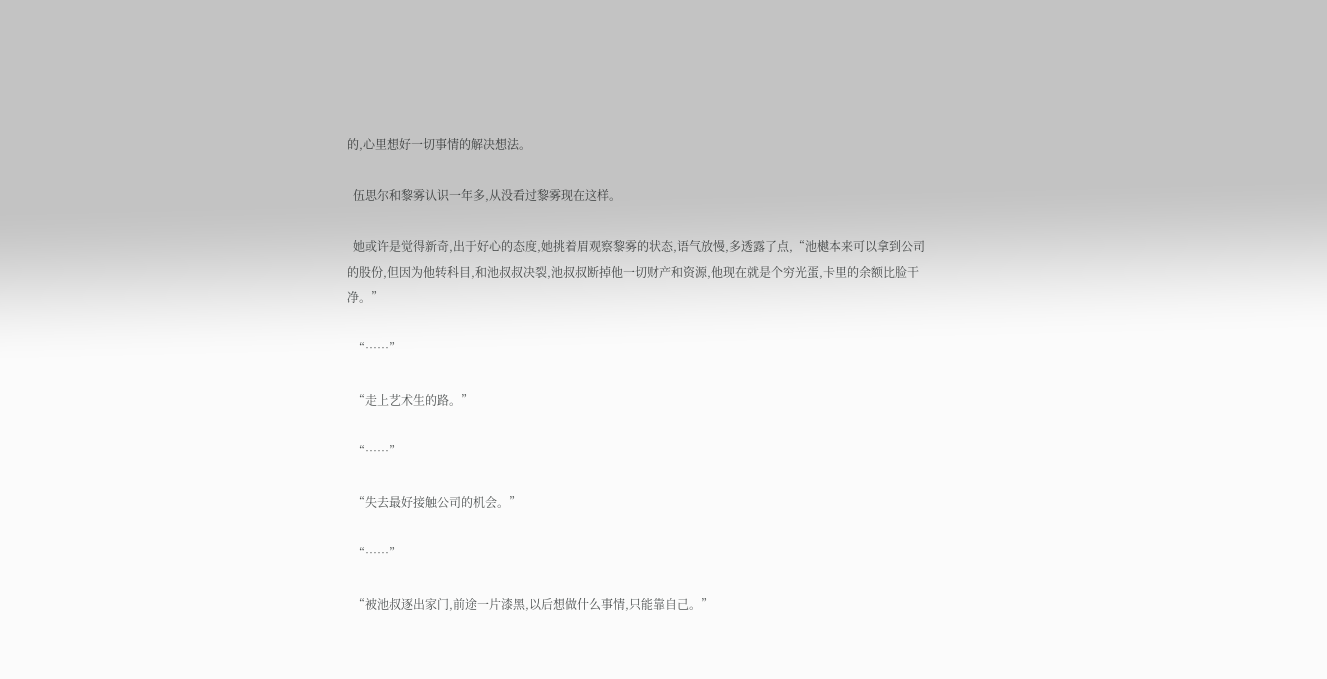的,心里想好一切事情的解决想法。

  伍思尔和黎雾认识一年多,从没看过黎雾现在这样。

  她或许是觉得新奇,出于好心的态度,她挑着眉观察黎雾的状态,语气放慢,多透露了点,“池樾本来可以拿到公司的股份,但因为他转科目,和池叔叔决裂,池叔叔断掉他一切财产和资源,他现在就是个穷光蛋,卡里的余额比脸干净。”

  “……”

  “走上艺术生的路。”

  “……”

  “失去最好接触公司的机会。”

  “……”

  “被池叔逐出家门,前途一片漆黑,以后想做什么事情,只能靠自己。”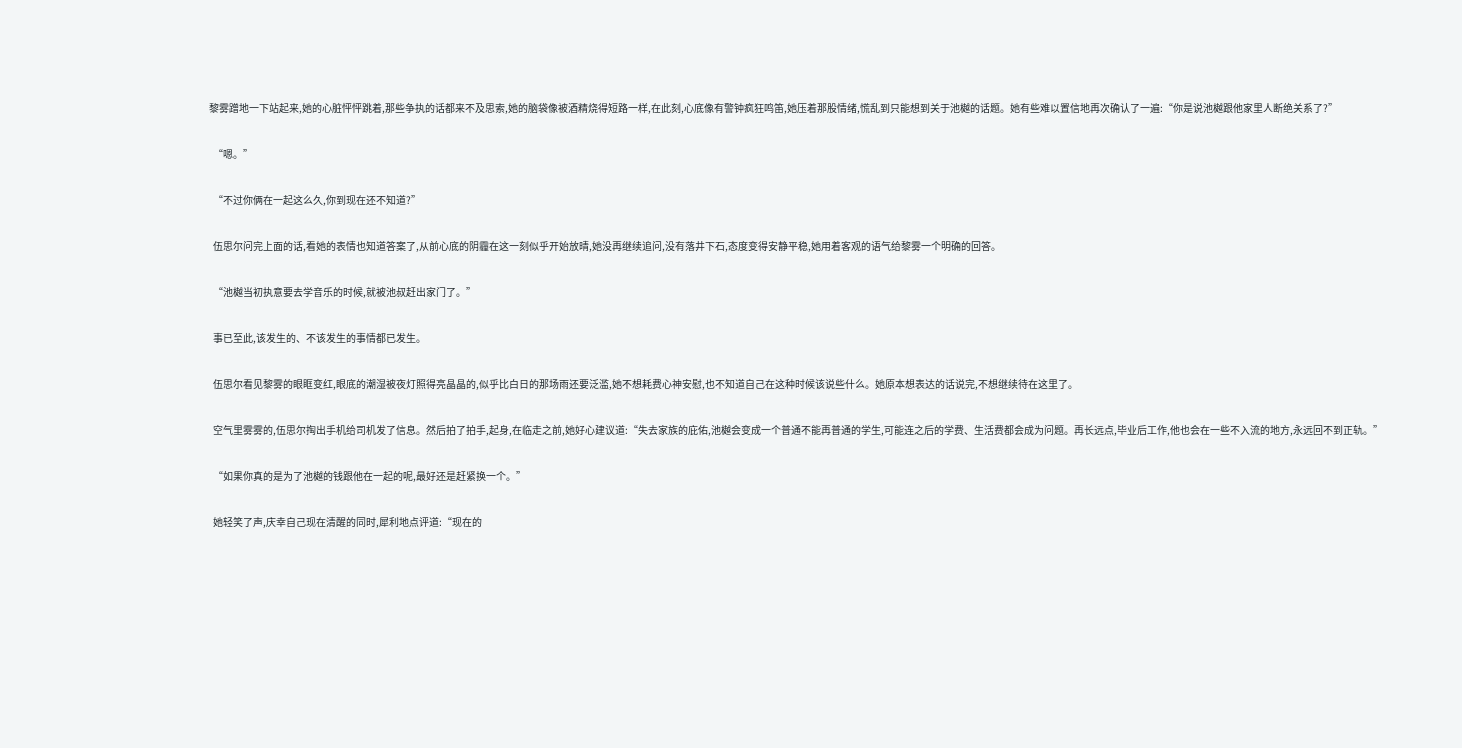黎雾蹭地一下站起来,她的心脏怦怦跳着,那些争执的话都来不及思索,她的脑袋像被酒精烧得短路一样,在此刻,心底像有警钟疯狂鸣笛,她压着那股情绪,慌乱到只能想到关于池樾的话题。她有些难以置信地再次确认了一遍:“你是说池樾跟他家里人断绝关系了?”

  “嗯。”

  “不过你俩在一起这么久,你到现在还不知道?”

  伍思尔问完上面的话,看她的表情也知道答案了,从前心底的阴霾在这一刻似乎开始放晴,她没再继续追问,没有落井下石,态度变得安静平稳,她用着客观的语气给黎雾一个明确的回答。

  “池樾当初执意要去学音乐的时候,就被池叔赶出家门了。”

  事已至此,该发生的、不该发生的事情都已发生。

  伍思尔看见黎雾的眼眶变红,眼底的潮湿被夜灯照得亮晶晶的,似乎比白日的那场雨还要泛滥,她不想耗费心神安慰,也不知道自己在这种时候该说些什么。她原本想表达的话说完,不想继续待在这里了。

  空气里雾雾的,伍思尔掏出手机给司机发了信息。然后拍了拍手,起身,在临走之前,她好心建议道:“失去家族的庇佑,池樾会变成一个普通不能再普通的学生,可能连之后的学费、生活费都会成为问题。再长远点,毕业后工作,他也会在一些不入流的地方,永远回不到正轨。”

  “如果你真的是为了池樾的钱跟他在一起的呢,最好还是赶紧换一个。”

  她轻笑了声,庆幸自己现在清醒的同时,犀利地点评道:“现在的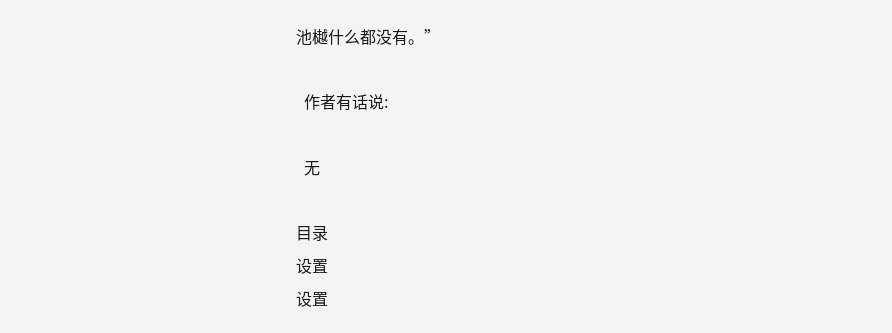池樾什么都没有。”

  作者有话说:

  无

目录
设置
设置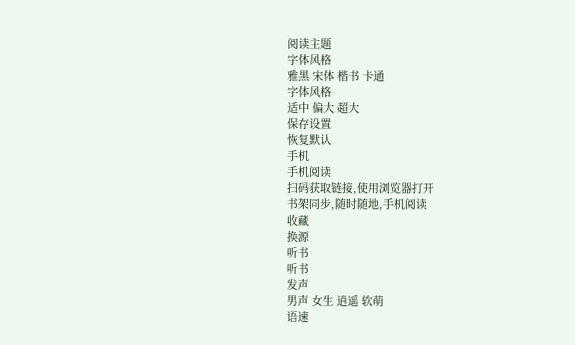阅读主题
字体风格
雅黑 宋体 楷书 卡通
字体风格
适中 偏大 超大
保存设置
恢复默认
手机
手机阅读
扫码获取链接,使用浏览器打开
书架同步,随时随地,手机阅读
收藏
换源
听书
听书
发声
男声 女生 逍遥 软萌
语速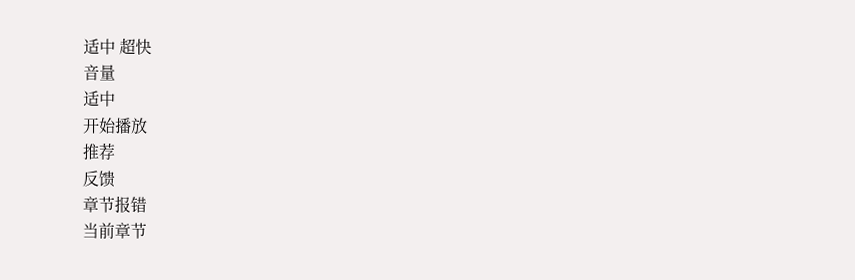适中 超快
音量
适中
开始播放
推荐
反馈
章节报错
当前章节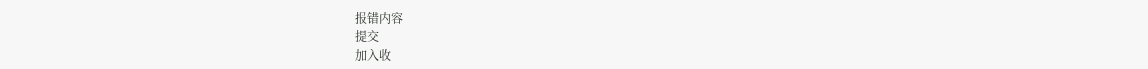报错内容
提交
加入收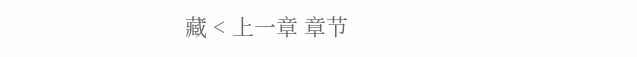藏 < 上一章 章节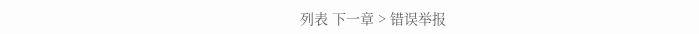列表 下一章 > 错误举报